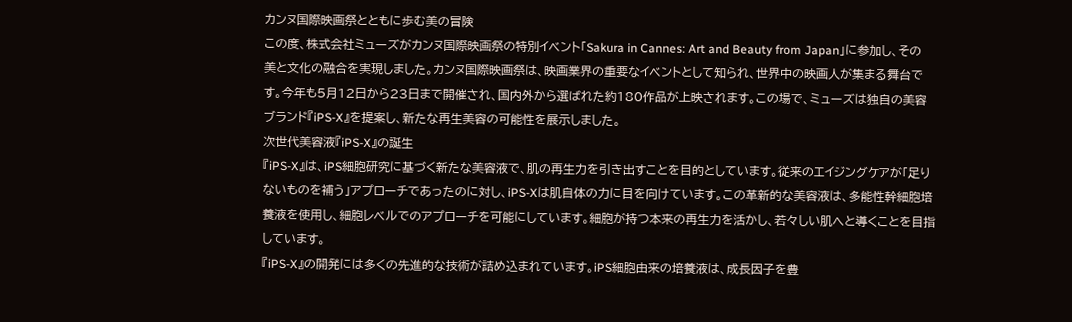カンヌ国際映画祭とともに歩む美の冒険
この度、株式会社ミューズがカンヌ国際映画祭の特別イベント「Sakura in Cannes: Art and Beauty from Japan」に参加し、その美と文化の融合を実現しました。カンヌ国際映画祭は、映画業界の重要なイベントとして知られ、世界中の映画人が集まる舞台です。今年も5月12日から23日まで開催され、国内外から選ばれた約180作品が上映されます。この場で、ミューズは独自の美容ブランド『iPS-X』を提案し、新たな再生美容の可能性を展示しました。
次世代美容液『iPS-X』の誕生
『iPS-X』は、iPS細胞研究に基づく新たな美容液で、肌の再生力を引き出すことを目的としています。従来のエイジングケアが「足りないものを補う」アプローチであったのに対し、iPS-Xは肌自体の力に目を向けています。この革新的な美容液は、多能性幹細胞培養液を使用し、細胞レベルでのアプローチを可能にしています。細胞が持つ本来の再生力を活かし、若々しい肌へと導くことを目指しています。
『iPS-X』の開発には多くの先進的な技術が詰め込まれています。iPS細胞由来の培養液は、成長因子を豊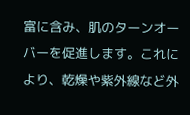富に含み、肌のターンオーバーを促進します。これにより、乾燥や紫外線など外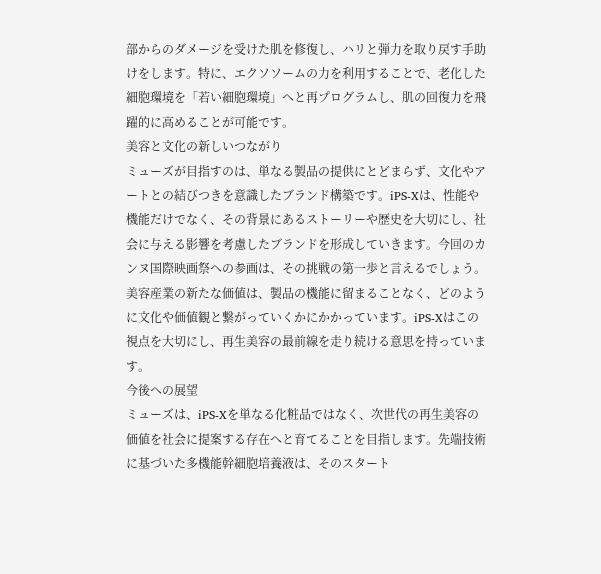部からのダメージを受けた肌を修復し、ハリと弾力を取り戻す手助けをします。特に、エクソソームの力を利用することで、老化した細胞環境を「若い細胞環境」へと再プログラムし、肌の回復力を飛躍的に高めることが可能です。
美容と文化の新しいつながり
ミューズが目指すのは、単なる製品の提供にとどまらず、文化やアートとの結びつきを意識したブランド構築です。iPS-Xは、性能や機能だけでなく、その背景にあるストーリーや歴史を大切にし、社会に与える影響を考慮したブランドを形成していきます。今回のカンヌ国際映画祭への参画は、その挑戦の第一歩と言えるでしょう。
美容産業の新たな価値は、製品の機能に留まることなく、どのように文化や価値観と繋がっていくかにかかっています。iPS-Xはこの視点を大切にし、再生美容の最前線を走り続ける意思を持っています。
今後への展望
ミューズは、iPS-Xを単なる化粧品ではなく、次世代の再生美容の価値を社会に提案する存在へと育てることを目指します。先端技術に基づいた多機能幹細胞培養液は、そのスタート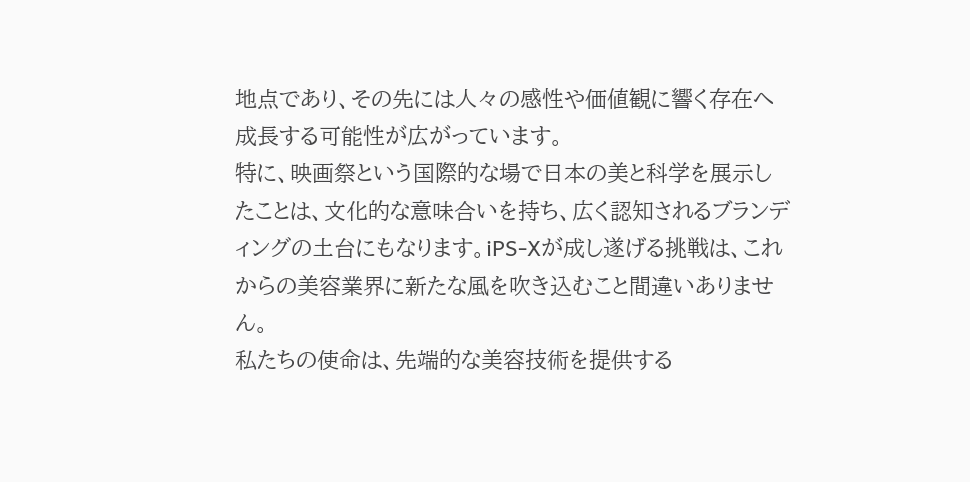地点であり、その先には人々の感性や価値観に響く存在へ成長する可能性が広がっています。
特に、映画祭という国際的な場で日本の美と科学を展示したことは、文化的な意味合いを持ち、広く認知されるブランディングの土台にもなります。iPS-Xが成し遂げる挑戦は、これからの美容業界に新たな風を吹き込むこと間違いありません。
私たちの使命は、先端的な美容技術を提供する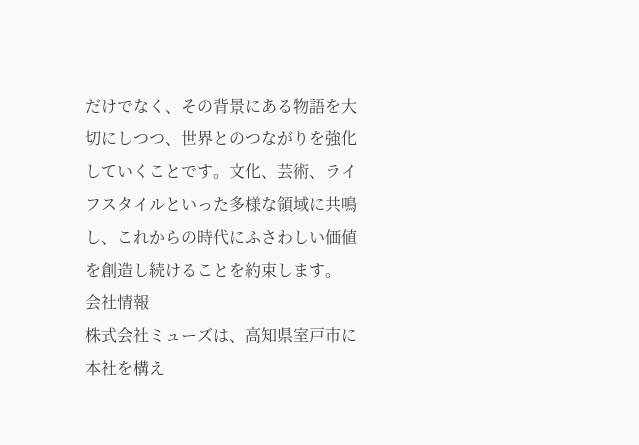だけでなく、その背景にある物語を大切にしつつ、世界とのつながりを強化していくことです。文化、芸術、ライフスタイルといった多様な領域に共鳴し、これからの時代にふさわしい価値を創造し続けることを約束します。
会社情報
株式会社ミューズは、高知県室戸市に本社を構え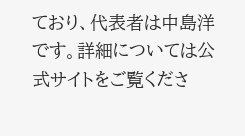ており、代表者は中島洋です。詳細については公式サイトをご覧くださ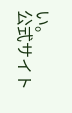い。
公式サイト